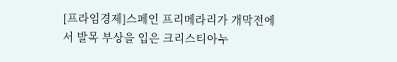[프라임경제]스페인 프리메라리가 개막전에서 발목 부상을 입은 크리스티아누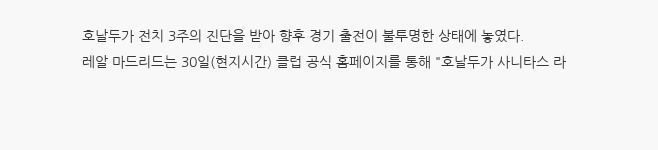호날두가 전치 3주의 진단을 받아 향후 경기 출전이 불투명한 상태에 놓였다.
레알 마드리드는 30일(현지시간) 클럽 공식 홈페이지를 통해 "호날두가 사니타스 라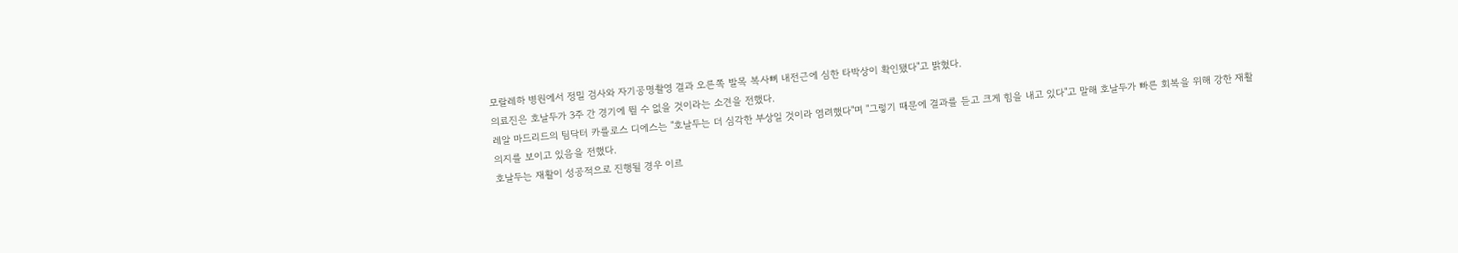모랄레하 병원에서 정밀 검사와 자기공명촬영 결과 오른쪽 발목 복사뼈 내전근에 심한 타박상이 확인됐다"고 밝혔다.
의료진은 호날두가 3주 간 경기에 뛸 수 없을 것이라는 소견을 전했다.
레알 마드리드의 팀닥터 카를로스 디에스는 "호날두는 더 심각한 부상일 것이라 염려했다"며 "그렇기 때문에 결과를 듣고 크게 힘을 내고 있다"고 말해 호날두가 빠른 회복을 위해 강한 재활 의지를 보이고 있음을 전했다.
호날두는 재활이 성공적으로 진행될 경우 이르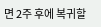면 2주 후에 복귀할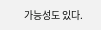가능성도 있다.